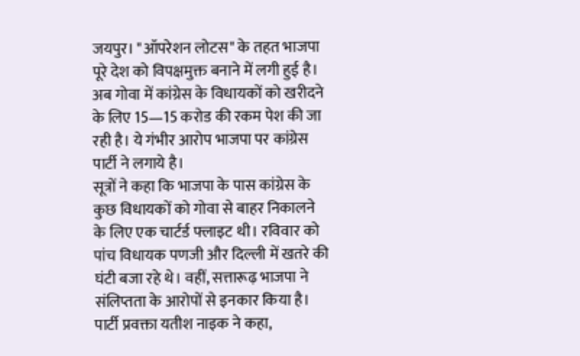जयपुर। "ऑपरेशन लोटस" के तहत भाजपा पूरे देश को विपक्षमुक्त बनाने में लगी हुई है। अब गोवा में कांग्रेस के विधायकों को खरीदने के लिए 15—15 करोड की रकम पेश की जा रही है। ये गंभीर आरोप भाजपा पर कांग्रेस पार्टी ने लगाये है।
सूत्रों ने कहा कि भाजपा के पास कांग्रेस के कुछ विधायकों को गोवा से बाहर निकालने के लिए एक चार्टर्ड फ्लाइट थी। रविवार को पांच विधायक पणजी और दिल्ली में खतरे की घंटी बजा रहे थे। वहीं, सत्तारूढ़ भाजपा ने संलिप्तता के आरोपों से इनकार किया है। पार्टी प्रवक्ता यतीश नाइक ने कहा,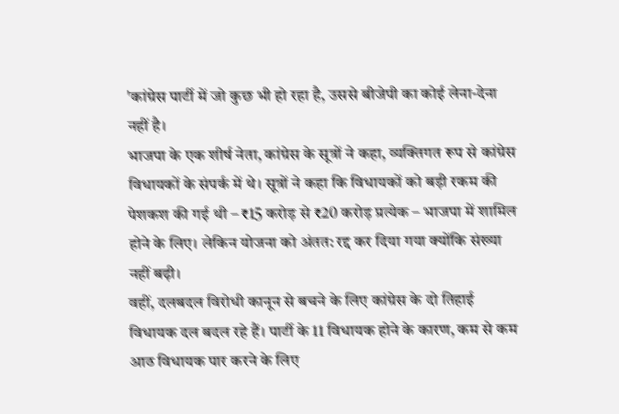'कांग्रेस पार्टी में जो कुछ भी हो रहा है, उससे बीजेपी का कोई लेना-देना नहीं है।
भाजपा के एक शीर्ष नेता, कांग्रेस के सूत्रों ने कहा, व्यक्तिगत रूप से कांग्रेस विधायकों के संपर्क में थे। सूत्रों ने कहा कि विधायकों को बड़ी रकम की पेशकश की गई थी – ₹15 करोड़ से ₹20 करोड़ प्रत्येक – भाजपा में शामिल होने के लिए। लेकिन योजना को अंतत: रद्द कर दिया गया क्योंकि संख्या नहीं बढ़ी।
वहीं, दलबदल विरोधी कानून से बचने के लिए कांग्रेस के दो तिहाई विधायक दल बदल रहे हैं। पार्टी के 11 विधायक होने के कारण, कम से कम आठ विधायक पार करने के लिए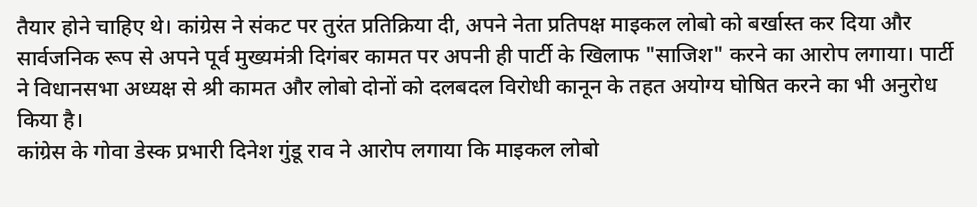तैयार होने चाहिए थे। कांग्रेस ने संकट पर तुरंत प्रतिक्रिया दी, अपने नेता प्रतिपक्ष माइकल लोबो को बर्खास्त कर दिया और सार्वजनिक रूप से अपने पूर्व मुख्यमंत्री दिगंबर कामत पर अपनी ही पार्टी के खिलाफ "साजिश" करने का आरोप लगाया। पार्टी ने विधानसभा अध्यक्ष से श्री कामत और लोबो दोनों को दलबदल विरोधी कानून के तहत अयोग्य घोषित करने का भी अनुरोध किया है।
कांग्रेस के गोवा डेस्क प्रभारी दिनेश गुंडू राव ने आरोप लगाया कि माइकल लोबो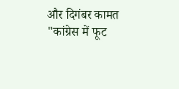और दिगंबर कामत "कांग्रेस में फूट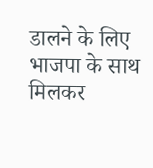डालने के लिए भाजपा के साथ मिलकर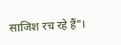साजिश रच रहे हैं"।